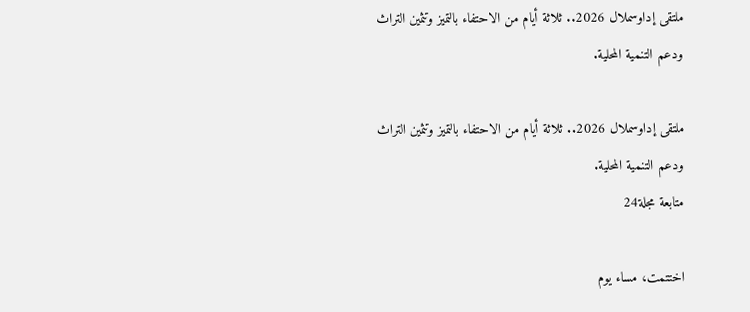ملتقى إداوسملال 2026.. ثلاثة أيام من الاحتفاء بالتميز وتثمين التراث ودعم التنمية المحلية.

ملتقى إداوسملال 2026.. ثلاثة أيام من الاحتفاء بالتميز وتثمين التراث ودعم التنمية المحلية.
متابعة مجلة24

اختتمت، مساء يوم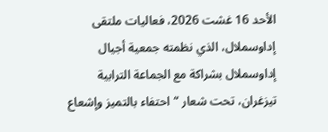الأحد 16 غشت 2026، فعاليات ملتقى إداوسملال، الذي نظمته جمعية أجيال إداوسملال بشراكة مع الجماعة الترابية تيزغران، تحت شعار “احتفاء بالتميز وإشعاع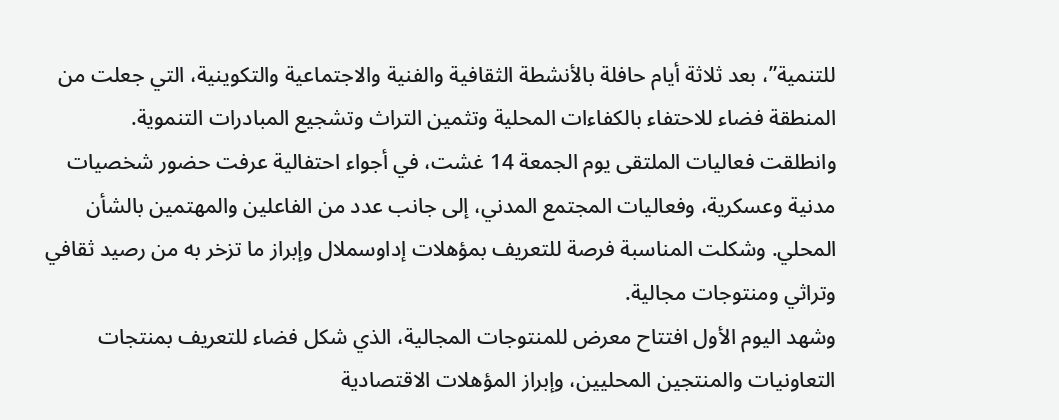للتنمية”، بعد ثلاثة أيام حافلة بالأنشطة الثقافية والفنية والاجتماعية والتكوينية، التي جعلت من المنطقة فضاء للاحتفاء بالكفاءات المحلية وتثمين التراث وتشجيع المبادرات التنموية.
وانطلقت فعاليات الملتقى يوم الجمعة 14 غشت، في أجواء احتفالية عرفت حضور شخصيات مدنية وعسكرية، وفعاليات المجتمع المدني، إلى جانب عدد من الفاعلين والمهتمين بالشأن المحلي. وشكلت المناسبة فرصة للتعريف بمؤهلات إداوسملال وإبراز ما تزخر به من رصيد ثقافي وتراثي ومنتوجات مجالية.
وشهد اليوم الأول افتتاح معرض للمنتوجات المجالية، الذي شكل فضاء للتعريف بمنتجات التعاونيات والمنتجين المحليين، وإبراز المؤهلات الاقتصادية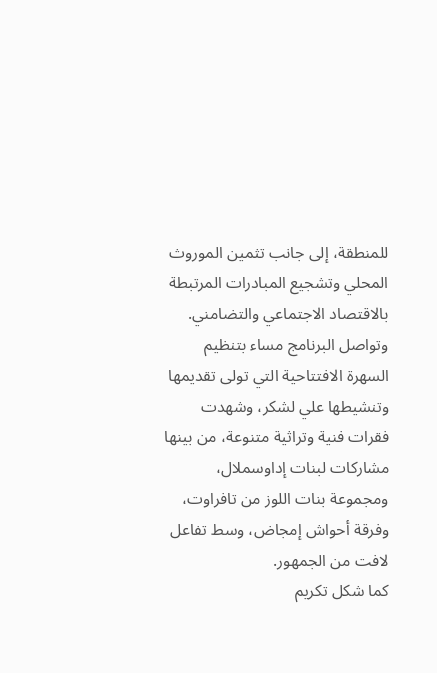للمنطقة، إلى جانب تثمين الموروث المحلي وتشجيع المبادرات المرتبطة بالاقتصاد الاجتماعي والتضامني.
وتواصل البرنامج مساء بتنظيم السهرة الافتتاحية التي تولى تقديمها وتنشيطها علي لشكر، وشهدت فقرات فنية وتراثية متنوعة، من بينها مشاركات لبنات إداوسملال، ومجموعة بنات اللوز من تافراوت، وفرقة أحواش إمجاض، وسط تفاعل لافت من الجمهور.
كما شكل تكريم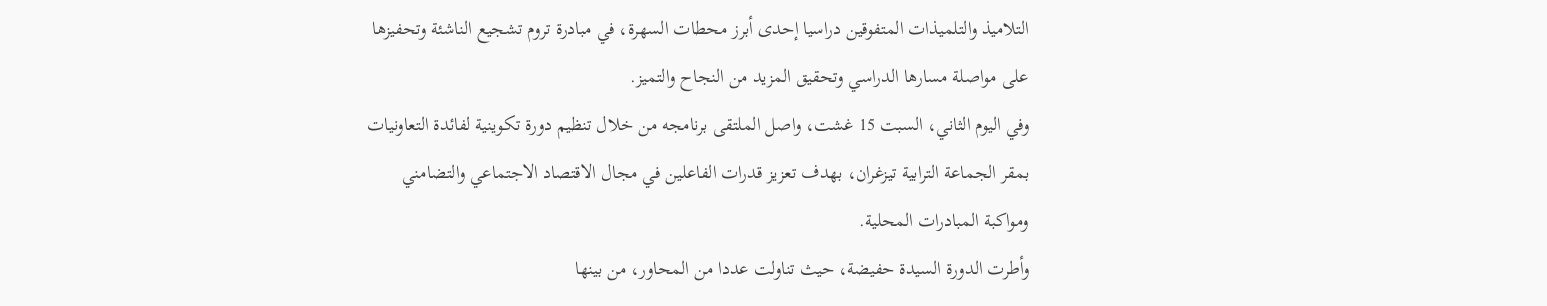التلاميذ والتلميذات المتفوقين دراسيا إحدى أبرز محطات السهرة، في مبادرة تروم تشجيع الناشئة وتحفيزها على مواصلة مسارها الدراسي وتحقيق المزيد من النجاح والتميز.
وفي اليوم الثاني، السبت 15 غشت، واصل الملتقى برنامجه من خلال تنظيم دورة تكوينية لفائدة التعاونيات بمقر الجماعة الترابية تيزغران، بهدف تعزيز قدرات الفاعلين في مجال الاقتصاد الاجتماعي والتضامني ومواكبة المبادرات المحلية.
وأطرت الدورة السيدة حفيضة، حيث تناولت عددا من المحاور، من بينها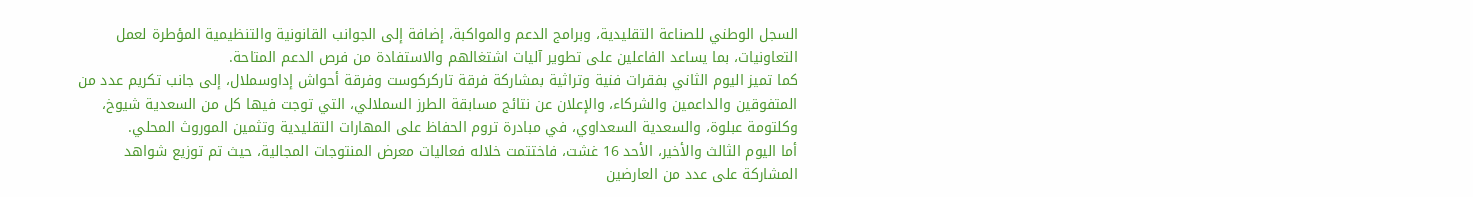السجل الوطني للصناعة التقليدية، وبرامج الدعم والمواكبة، إضافة إلى الجوانب القانونية والتنظيمية المؤطرة لعمل التعاونيات، بما يساعد الفاعلين على تطوير آليات اشتغالهم والاستفادة من فرص الدعم المتاحة.
كما تميز اليوم الثاني بفقرات فنية وتراثية بمشاركة فرقة تاركرکوست وفرقة أحواش إداوسملال، إلى جانب تكريم عدد من المتفوقين والداعمين والشركاء، والإعلان عن نتائج مسابقة الطرز السملالي، التي توجت فيها كل من السعدية شيوخ، وكلتومة عبلوة، والسعدية السعداوي، في مبادرة تروم الحفاظ على المهارات التقليدية وتثمين الموروث المحلي.
أما اليوم الثالث والأخير، الأحد 16 غشت، فاختتمت خلاله فعاليات معرض المنتوجات المجالية، حيث تم توزيع شواهد المشاركة على عدد من العارضين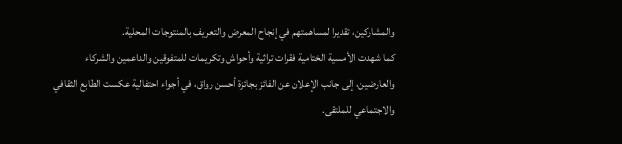والمشاركين، تقديرا لمساهمتهم في إنجاح المعرض والتعريف بالمنتوجات المحلية.
كما شهدت الأمسية الختامية فقرات تراثية وأحواش وتكريمات للمتفوقين والداعمين والشركاء والعارضين، إلى جانب الإعلان عن الفائز بجائزة أحسن رواق، في أجواء احتفالية عكست الطابع الثقافي والاجتماعي للملتقى.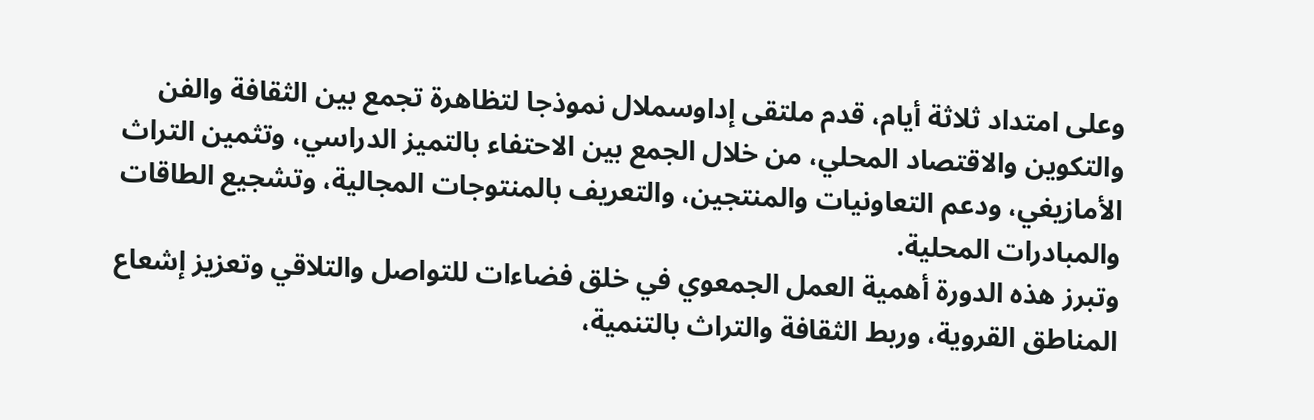وعلى امتداد ثلاثة أيام، قدم ملتقى إداوسملال نموذجا لتظاهرة تجمع بين الثقافة والفن والتكوين والاقتصاد المحلي، من خلال الجمع بين الاحتفاء بالتميز الدراسي، وتثمين التراث الأمازيغي، ودعم التعاونيات والمنتجين، والتعريف بالمنتوجات المجالية، وتشجيع الطاقات والمبادرات المحلية.
وتبرز هذه الدورة أهمية العمل الجمعوي في خلق فضاءات للتواصل والتلاقي وتعزيز إشعاع المناطق القروية، وربط الثقافة والتراث بالتنمية،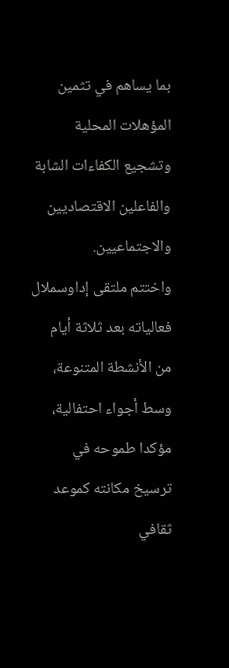بما يساهم في تثمين المؤهلات المحلية وتشجيع الكفاءات الشابة والفاعلين الاقتصاديين والاجتماعيين.
واختتم ملتقى إداوسملال فعالياته بعد ثلاثة أيام من الأنشطة المتنوعة، وسط أجواء احتفالية، مؤكدا طموحه في ترسيخ مكانته كموعد ثقافي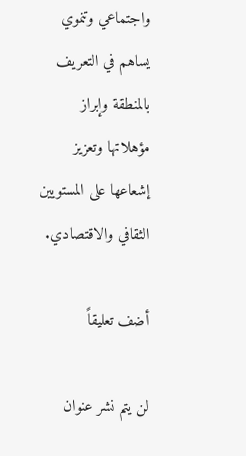واجتماعي وتنموي يساهم في التعريف بالمنطقة وإبراز مؤهلاتها وتعزيز إشعاعها على المستويين الثقافي والاقتصادي.

أضف تعليقاً

لن يتم نشر عنوان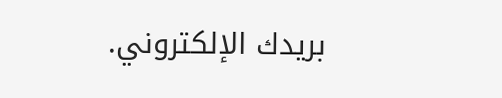بريدك الإلكتروني.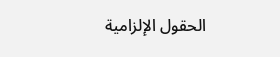الحقول الإلزامية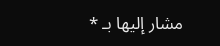مشار إليها بـ *